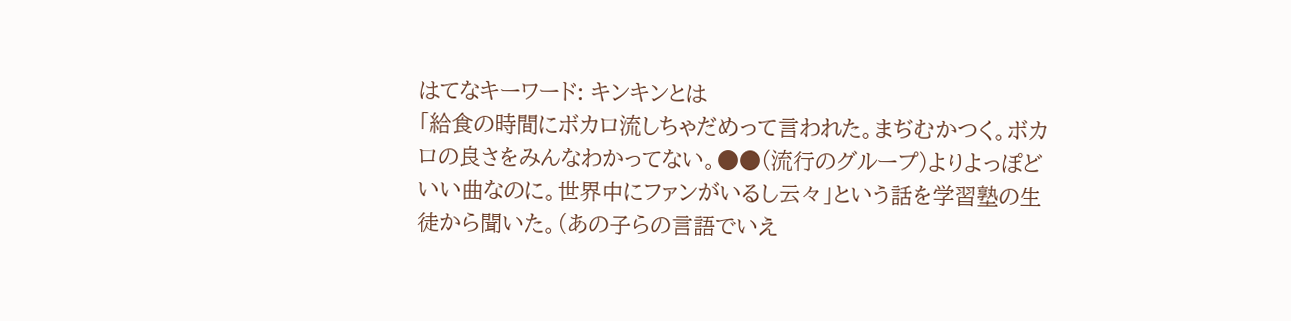はてなキーワード: キンキンとは
「給食の時間にボカロ流しちゃだめって言われた。まぢむかつく。ボカロの良さをみんなわかってない。●●(流行のグループ)よりよっぽどいい曲なのに。世界中にファンがいるし云々」という話を学習塾の生徒から聞いた。(あの子らの言語でいえ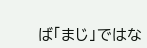ば「まじ」ではな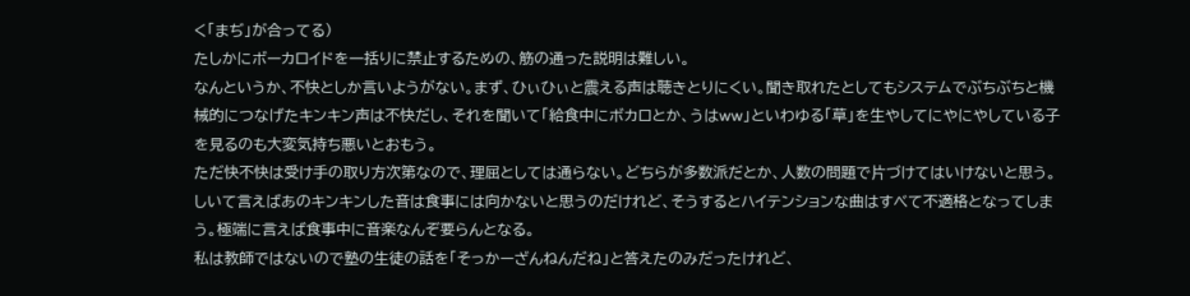く「まぢ」が合ってる)
たしかにボーカロイドを一括りに禁止するための、筋の通った説明は難しい。
なんというか、不快としか言いようがない。まず、ひぃひぃと震える声は聴きとりにくい。聞き取れたとしてもシステムでぶちぶちと機械的につなげたキンキン声は不快だし、それを聞いて「給食中にボカロとか、うはww」といわゆる「草」を生やしてにやにやしている子を見るのも大変気持ち悪いとおもう。
ただ快不快は受け手の取り方次第なので、理屈としては通らない。どちらが多数派だとか、人数の問題で片づけてはいけないと思う。
しいて言えばあのキンキンした音は食事には向かないと思うのだけれど、そうするとハイテンションな曲はすべて不適格となってしまう。極端に言えば食事中に音楽なんぞ要らんとなる。
私は教師ではないので塾の生徒の話を「そっかーざんねんだね」と答えたのみだったけれど、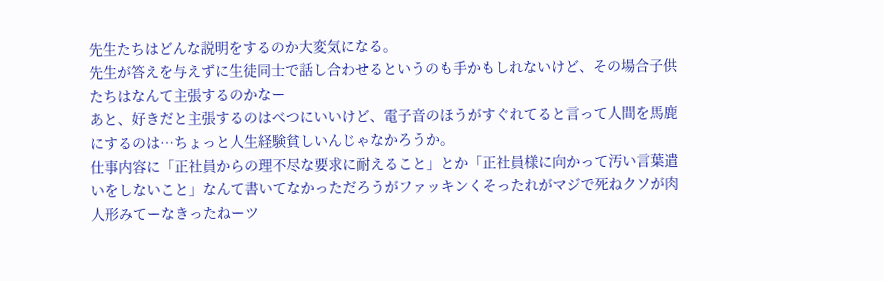先生たちはどんな説明をするのか大変気になる。
先生が答えを与えずに生徒同士で話し合わせるというのも手かもしれないけど、その場合子供たちはなんて主張するのかなー
あと、好きだと主張するのはべつにいいけど、電子音のほうがすぐれてると言って人間を馬鹿にするのは…ちょっと人生経験貧しいんじゃなかろうか。
仕事内容に「正社員からの理不尽な要求に耐えること」とか「正社員様に向かって汚い言葉遣いをしないこと」なんて書いてなかっただろうがファッキンくそったれがマジで死ねクソが肉人形みてーなきったねーツ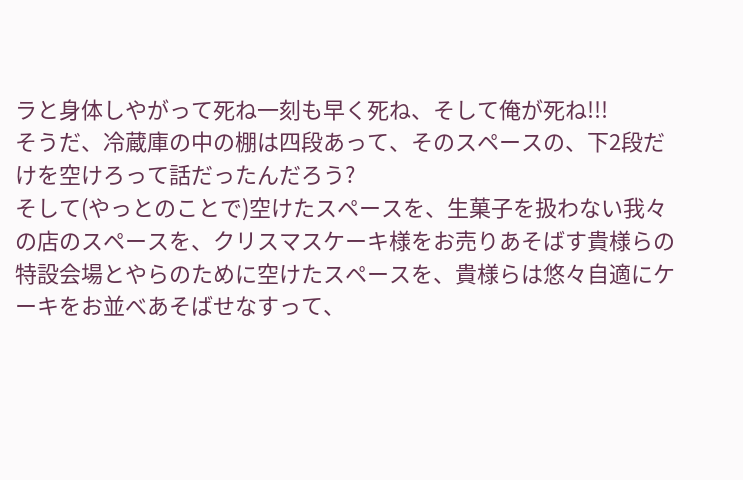ラと身体しやがって死ね一刻も早く死ね、そして俺が死ね!!!
そうだ、冷蔵庫の中の棚は四段あって、そのスペースの、下2段だけを空けろって話だったんだろう?
そして(やっとのことで)空けたスペースを、生菓子を扱わない我々の店のスペースを、クリスマスケーキ様をお売りあそばす貴様らの特設会場とやらのために空けたスペースを、貴様らは悠々自適にケーキをお並べあそばせなすって、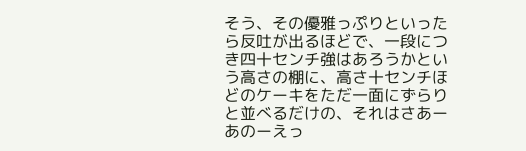そう、その優雅っぷりといったら反吐が出るほどで、一段につき四十センチ強はあろうかという高さの棚に、高さ十センチほどのケーキをただ一面にずらりと並べるだけの、それはさあーあのーえっ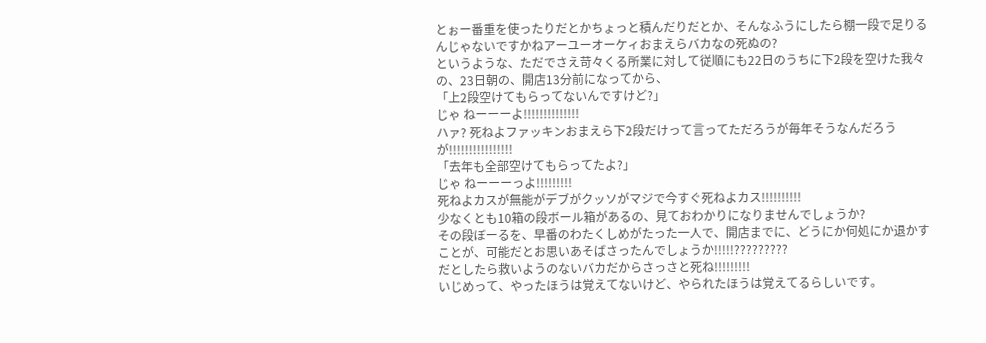とぉー番重を使ったりだとかちょっと積んだりだとか、そんなふうにしたら棚一段で足りるんじゃないですかねアーユーオーケィおまえらバカなの死ぬの?
というような、ただでさえ苛々くる所業に対して従順にも22日のうちに下2段を空けた我々の、23日朝の、開店13分前になってから、
「上2段空けてもらってないんですけど?」
じゃ ねーーーよ!!!!!!!!!!!!!!
ハァ? 死ねよファッキンおまえら下2段だけって言ってただろうが毎年そうなんだろうが!!!!!!!!!!!!!!!!
「去年も全部空けてもらってたよ?」
じゃ ねーーーっよ!!!!!!!!!
死ねよカスが無能がデブがクッソがマジで今すぐ死ねよカス!!!!!!!!!!
少なくとも10箱の段ボール箱があるの、見ておわかりになりませんでしょうか?
その段ぼーるを、早番のわたくしめがたった一人で、開店までに、どうにか何処にか退かすことが、可能だとお思いあそばさったんでしょうか!!!!!?????????
だとしたら救いようのないバカだからさっさと死ね!!!!!!!!!
いじめって、やったほうは覚えてないけど、やられたほうは覚えてるらしいです。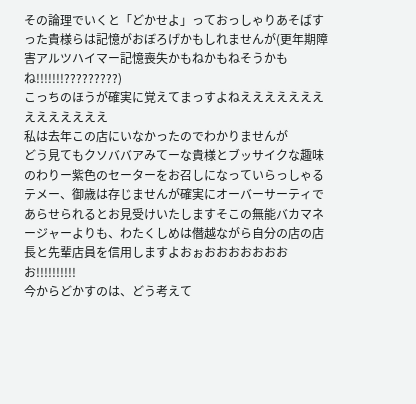その論理でいくと「どかせよ」っておっしゃりあそばすった貴様らは記憶がおぼろげかもしれませんが(更年期障害アルツハイマー記憶喪失かもねかもねそうかもね!!!!!!!?????????)
こっちのほうが確実に覚えてまっすよねええええええええええええええ
私は去年この店にいなかったのでわかりませんが
どう見てもクソババアみてーな貴様とブッサイクな趣味のわりー紫色のセーターをお召しになっていらっしゃるテメー、御歳は存じませんが確実にオーバーサーティであらせられるとお見受けいたしますそこの無能バカマネージャーよりも、わたくしめは僭越ながら自分の店の店長と先輩店員を信用しますよおぉおおおおおおおお!!!!!!!!!!
今からどかすのは、どう考えて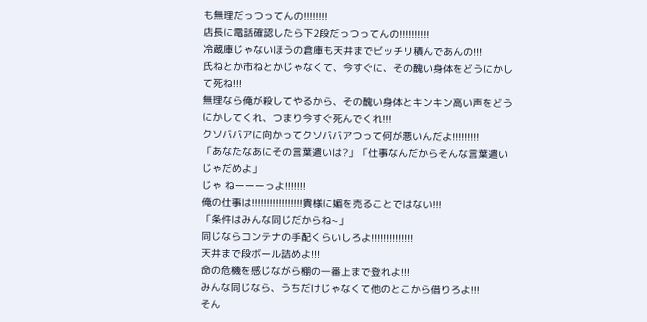も無理だっつってんの!!!!!!!!
店長に電話確認したら下2段だっつってんの!!!!!!!!!!
冷蔵庫じゃないほうの倉庫も天井までビッチリ積んであんの!!!
氏ねとか市ねとかじゃなくて、今すぐに、その醜い身体をどうにかして死ね!!!
無理なら俺が殺してやるから、その醜い身体とキンキン高い声をどうにかしてくれ、つまり今すぐ死んでくれ!!!
クソババアに向かってクソババアつって何が悪いんだよ!!!!!!!!!
「あなたなあにその言葉遣いは?」「仕事なんだからそんな言葉遣いじゃだめよ」
じゃ ねーーーっよ!!!!!!!
俺の仕事は!!!!!!!!!!!!!!!!!貴様に媚を売ることではない!!!
「条件はみんな同じだからね~」
同じならコンテナの手配くらいしろよ!!!!!!!!!!!!!!
天井まで段ボール詰めよ!!!
命の危機を感じながら棚の一番上まで登れよ!!!
みんな同じなら、うちだけじゃなくて他のとこから借りろよ!!!
そん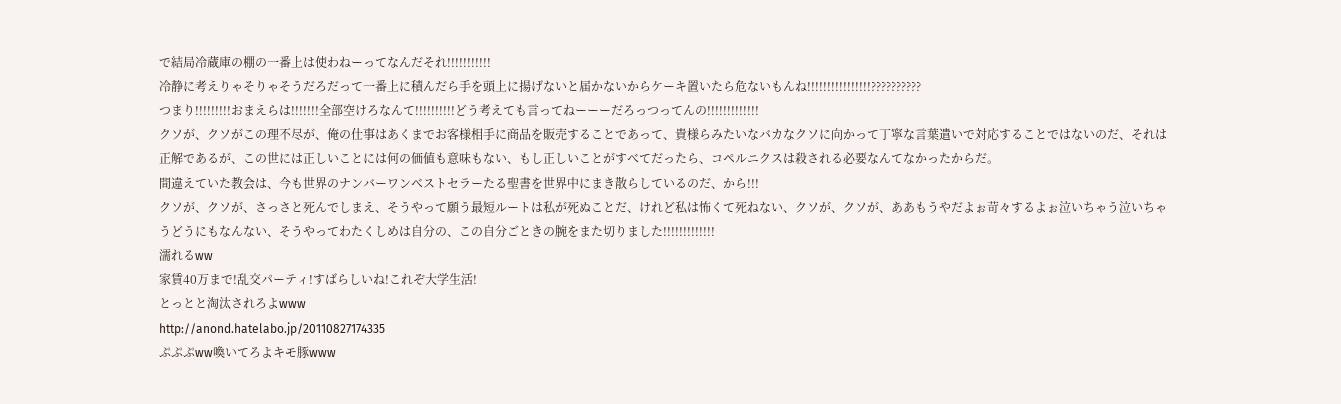で結局冷蔵庫の棚の一番上は使わねーってなんだそれ!!!!!!!!!!!
冷静に考えりゃそりゃそうだろだって一番上に積んだら手を頭上に揚げないと届かないからケーキ置いたら危ないもんね!!!!!!!!!!!!!!!!??????????
つまり!!!!!!!!!おまえらは!!!!!!!全部空けろなんて!!!!!!!!!!どう考えても言ってねーーーだろっつってんの!!!!!!!!!!!!!
クソが、クソがこの理不尽が、俺の仕事はあくまでお客様相手に商品を販売することであって、貴様らみたいなバカなクソに向かって丁寧な言葉遣いで対応することではないのだ、それは正解であるが、この世には正しいことには何の価値も意味もない、もし正しいことがすべてだったら、コペルニクスは殺される必要なんてなかったからだ。
間違えていた教会は、今も世界のナンバーワンベストセラーたる聖書を世界中にまき散らしているのだ、から!!!
クソが、クソが、さっさと死んでしまえ、そうやって願う最短ルートは私が死ぬことだ、けれど私は怖くて死ねない、クソが、クソが、ああもうやだよぉ苛々するよぉ泣いちゃう泣いちゃうどうにもなんない、そうやってわたくしめは自分の、この自分ごときの腕をまた切りました!!!!!!!!!!!!!
濡れるww
家賃40万まで!乱交パーティ!すばらしいね!これぞ大学生活!
とっとと淘汰されろよwww
http://anond.hatelabo.jp/20110827174335
ぷぷぷww喚いてろよキモ豚www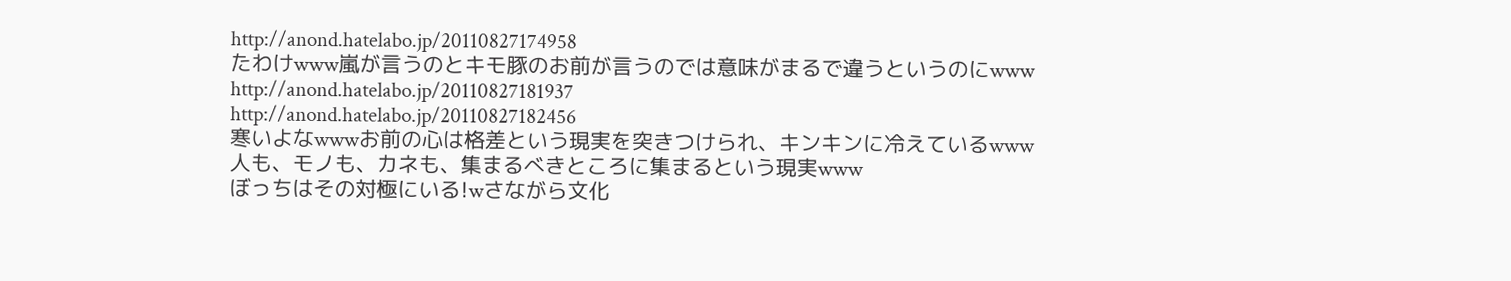http://anond.hatelabo.jp/20110827174958
たわけwww嵐が言うのとキモ豚のお前が言うのでは意味がまるで違うというのにwww
http://anond.hatelabo.jp/20110827181937
http://anond.hatelabo.jp/20110827182456
寒いよなwwwお前の心は格差という現実を突きつけられ、キンキンに冷えているwww
人も、モノも、カネも、集まるべきところに集まるという現実www
ぼっちはその対極にいる!wさながら文化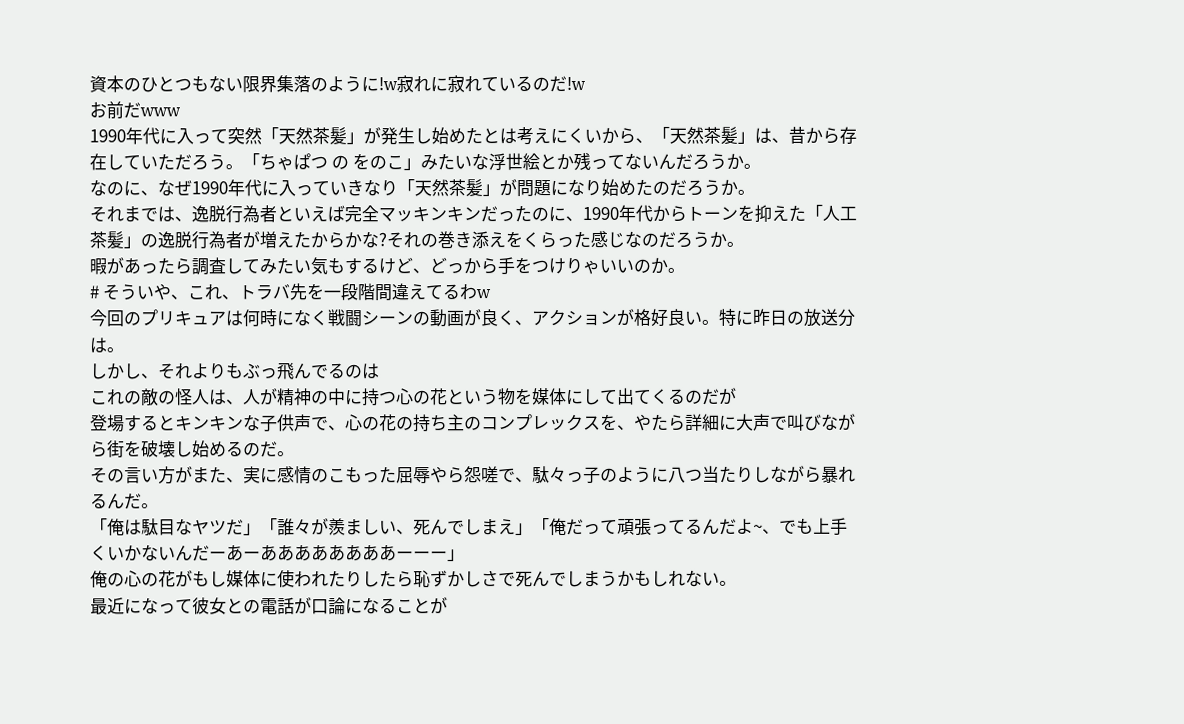資本のひとつもない限界集落のように!w寂れに寂れているのだ!w
お前だwww
1990年代に入って突然「天然茶髪」が発生し始めたとは考えにくいから、「天然茶髪」は、昔から存在していただろう。「ちゃぱつ の をのこ」みたいな浮世絵とか残ってないんだろうか。
なのに、なぜ1990年代に入っていきなり「天然茶髪」が問題になり始めたのだろうか。
それまでは、逸脱行為者といえば完全マッキンキンだったのに、1990年代からトーンを抑えた「人工茶髪」の逸脱行為者が増えたからかな?それの巻き添えをくらった感じなのだろうか。
暇があったら調査してみたい気もするけど、どっから手をつけりゃいいのか。
# そういや、これ、トラバ先を一段階間違えてるわw
今回のプリキュアは何時になく戦闘シーンの動画が良く、アクションが格好良い。特に昨日の放送分は。
しかし、それよりもぶっ飛んでるのは
これの敵の怪人は、人が精神の中に持つ心の花という物を媒体にして出てくるのだが
登場するとキンキンな子供声で、心の花の持ち主のコンプレックスを、やたら詳細に大声で叫びながら街を破壊し始めるのだ。
その言い方がまた、実に感情のこもった屈辱やら怨嗟で、駄々っ子のように八つ当たりしながら暴れるんだ。
「俺は駄目なヤツだ」「誰々が羨ましい、死んでしまえ」「俺だって頑張ってるんだよ~、でも上手くいかないんだーあーああああああああーーー」
俺の心の花がもし媒体に使われたりしたら恥ずかしさで死んでしまうかもしれない。
最近になって彼女との電話が口論になることが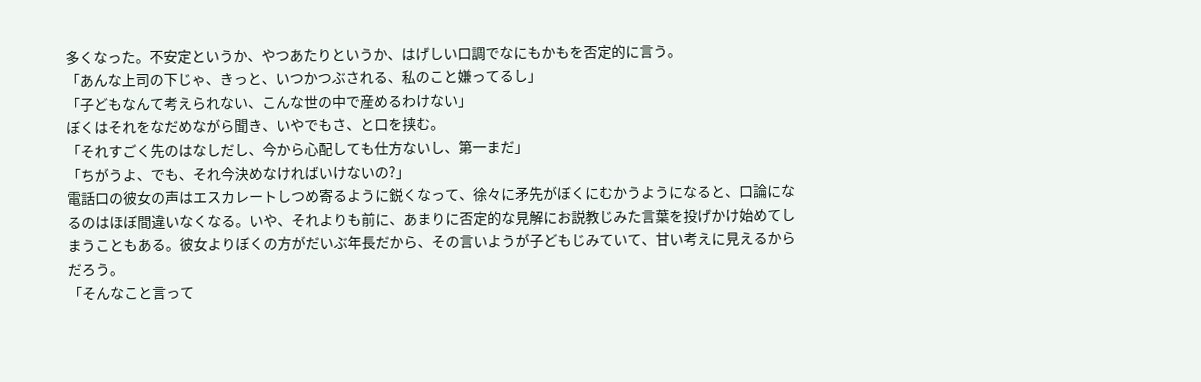多くなった。不安定というか、やつあたりというか、はげしい口調でなにもかもを否定的に言う。
「あんな上司の下じゃ、きっと、いつかつぶされる、私のこと嫌ってるし」
「子どもなんて考えられない、こんな世の中で産めるわけない」
ぼくはそれをなだめながら聞き、いやでもさ、と口を挟む。
「それすごく先のはなしだし、今から心配しても仕方ないし、第一まだ」
「ちがうよ、でも、それ今決めなければいけないの?」
電話口の彼女の声はエスカレートしつめ寄るように鋭くなって、徐々に矛先がぼくにむかうようになると、口論になるのはほぼ間違いなくなる。いや、それよりも前に、あまりに否定的な見解にお説教じみた言葉を投げかけ始めてしまうこともある。彼女よりぼくの方がだいぶ年長だから、その言いようが子どもじみていて、甘い考えに見えるからだろう。
「そんなこと言って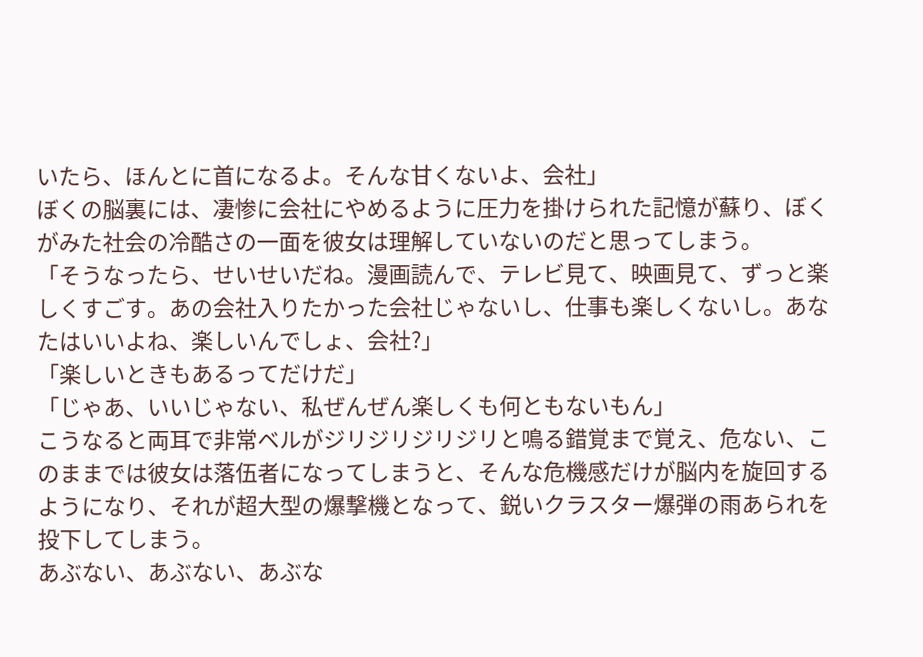いたら、ほんとに首になるよ。そんな甘くないよ、会社」
ぼくの脳裏には、凄惨に会社にやめるように圧力を掛けられた記憶が蘇り、ぼくがみた社会の冷酷さの一面を彼女は理解していないのだと思ってしまう。
「そうなったら、せいせいだね。漫画読んで、テレビ見て、映画見て、ずっと楽しくすごす。あの会社入りたかった会社じゃないし、仕事も楽しくないし。あなたはいいよね、楽しいんでしょ、会社?」
「楽しいときもあるってだけだ」
「じゃあ、いいじゃない、私ぜんぜん楽しくも何ともないもん」
こうなると両耳で非常ベルがジリジリジリジリと鳴る錯覚まで覚え、危ない、このままでは彼女は落伍者になってしまうと、そんな危機感だけが脳内を旋回するようになり、それが超大型の爆撃機となって、鋭いクラスター爆弾の雨あられを投下してしまう。
あぶない、あぶない、あぶな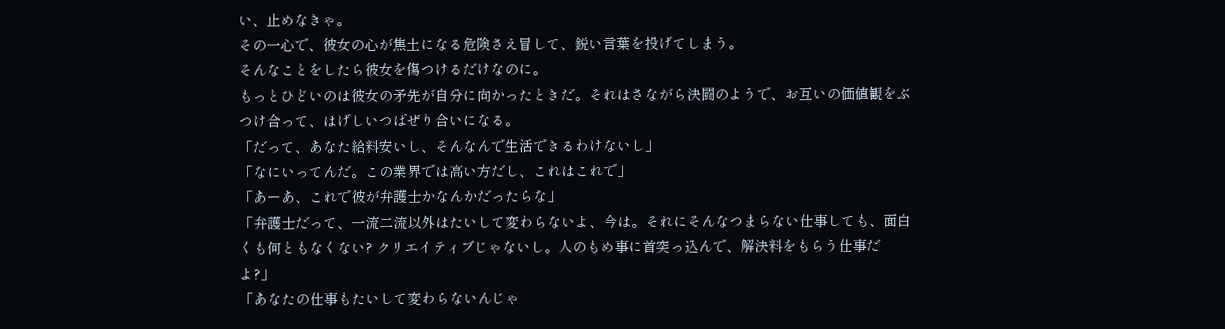い、止めなきゃ。
その一心で、彼女の心が焦土になる危険さえ冒して、鋭い言葉を投げてしまう。
そんなことをしたら彼女を傷つけるだけなのに。
もっとひどいのは彼女の矛先が自分に向かったときだ。それはさながら決闘のようで、お互いの価値観をぶつけ合って、はげしいつばぜり合いになる。
「だって、あなた給料安いし、そんなんで生活できるわけないし」
「なにいってんだ。この業界では高い方だし、これはこれで」
「あーあ、これで彼が弁護士かなんかだったらな」
「弁護士だって、一流二流以外はたいして変わらないよ、今は。それにそんなつまらない仕事しても、面白くも何ともなくない? クリエイティブじゃないし。人のもめ事に首突っ込んで、解決料をもらう仕事だよ?」
「あなたの仕事もたいして変わらないんじゃ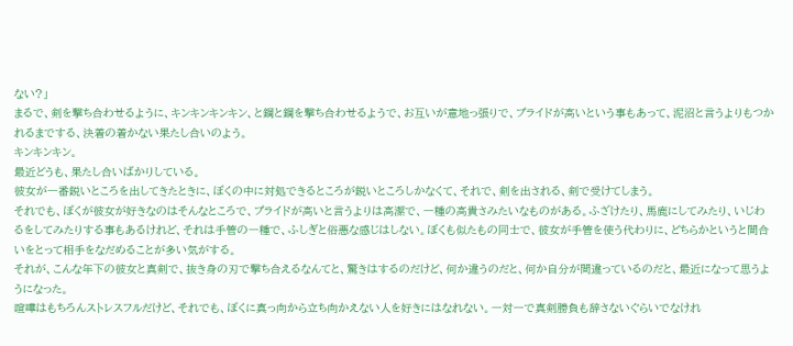ない?」
まるで、剣を撃ち合わせるように、キンキンキンキン、と鋼と鋼を撃ち合わせるようで、お互いが意地っ張りで、プライドが高いという事もあって、泥沼と言うよりもつかれるまでする、決着の着かない果たし合いのよう。
キンキンキン。
最近どうも、果たし合いばかりしている。
彼女が一番鋭いところを出してきたときに、ぼくの中に対処できるところが鋭いところしかなくて、それで、剣を出される、剣で受けてしまう。
それでも、ぼくが彼女が好きなのはそんなところで、プライドが高いと言うよりは高潔で、一種の高貴さみたいなものがある。ふざけたり、馬鹿にしてみたり、いじわるをしてみたりする事もあるけれど、それは手管の一種で、ふしぎと俗悪な感じはしない。ぼくも似たもの同士で、彼女が手管を使う代わりに、どちらかというと間合いをとって相手をなだめることが多い気がする。
それが、こんな年下の彼女と真剣で、抜き身の刃で撃ち合えるなんてと、驚きはするのだけど、何か違うのだと、何か自分が間違っているのだと、最近になって思うようになった。
喧嘩はもちろんストレスフルだけど、それでも、ぼくに真っ向から立ち向かえない人を好きにはなれない。一対一で真剣勝負も辞さないぐらいでなけれ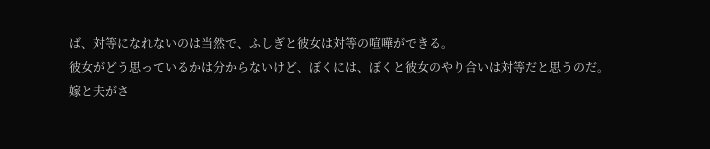ば、対等になれないのは当然で、ふしぎと彼女は対等の喧嘩ができる。
彼女がどう思っているかは分からないけど、ぼくには、ぼくと彼女のやり合いは対等だと思うのだ。
嫁と夫がさ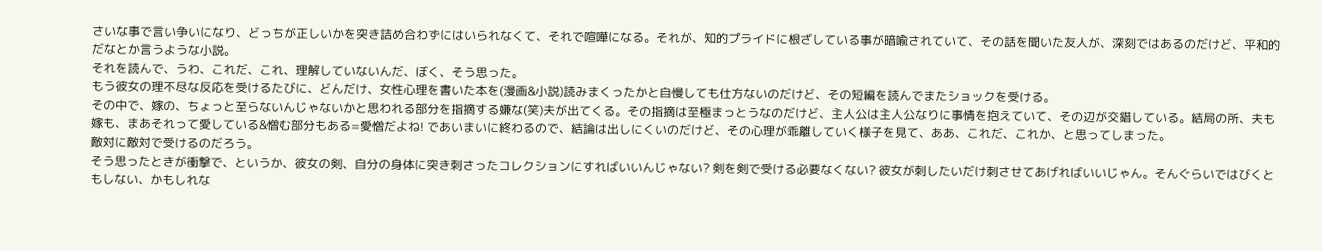さいな事で言い争いになり、どっちが正しいかを突き詰め合わずにはいられなくて、それで喧嘩になる。それが、知的プライドに根ざしている事が暗喩されていて、その話を聞いた友人が、深刻ではあるのだけど、平和的だなとか言うような小説。
それを読んで、うわ、これだ、これ、理解していないんだ、ぼく、そう思った。
もう彼女の理不尽な反応を受けるたびに、どんだけ、女性心理を書いた本を(漫画&小説)読みまくったかと自慢しても仕方ないのだけど、その短編を読んでまたショックを受ける。
その中で、嫁の、ちょっと至らないんじゃないかと思われる部分を指摘する嫌な(笑)夫が出てくる。その指摘は至極まっとうなのだけど、主人公は主人公なりに事情を抱えていて、その辺が交錯している。結局の所、夫も嫁も、まあそれって愛している&憎む部分もある=愛憎だよね! であいまいに終わるので、結論は出しにくいのだけど、その心理が乖離していく様子を見て、ああ、これだ、これか、と思ってしまった。
敵対に敵対で受けるのだろう。
そう思ったときが衝撃で、というか、彼女の剣、自分の身体に突き刺さったコレクションにすればいいんじゃない? 剣を剣で受ける必要なくない? 彼女が刺したいだけ刺させてあげればいいじゃん。そんぐらいではびくともしない、かもしれな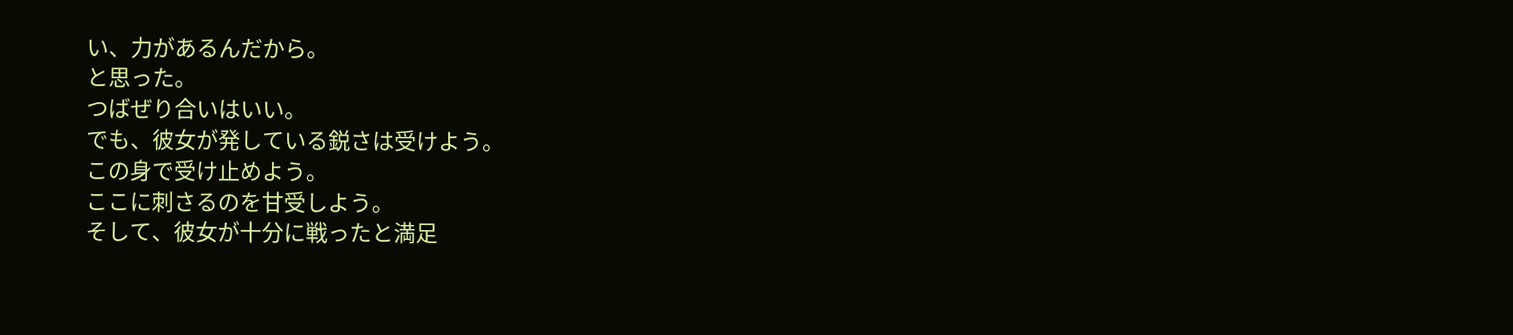い、力があるんだから。
と思った。
つばぜり合いはいい。
でも、彼女が発している鋭さは受けよう。
この身で受け止めよう。
ここに刺さるのを甘受しよう。
そして、彼女が十分に戦ったと満足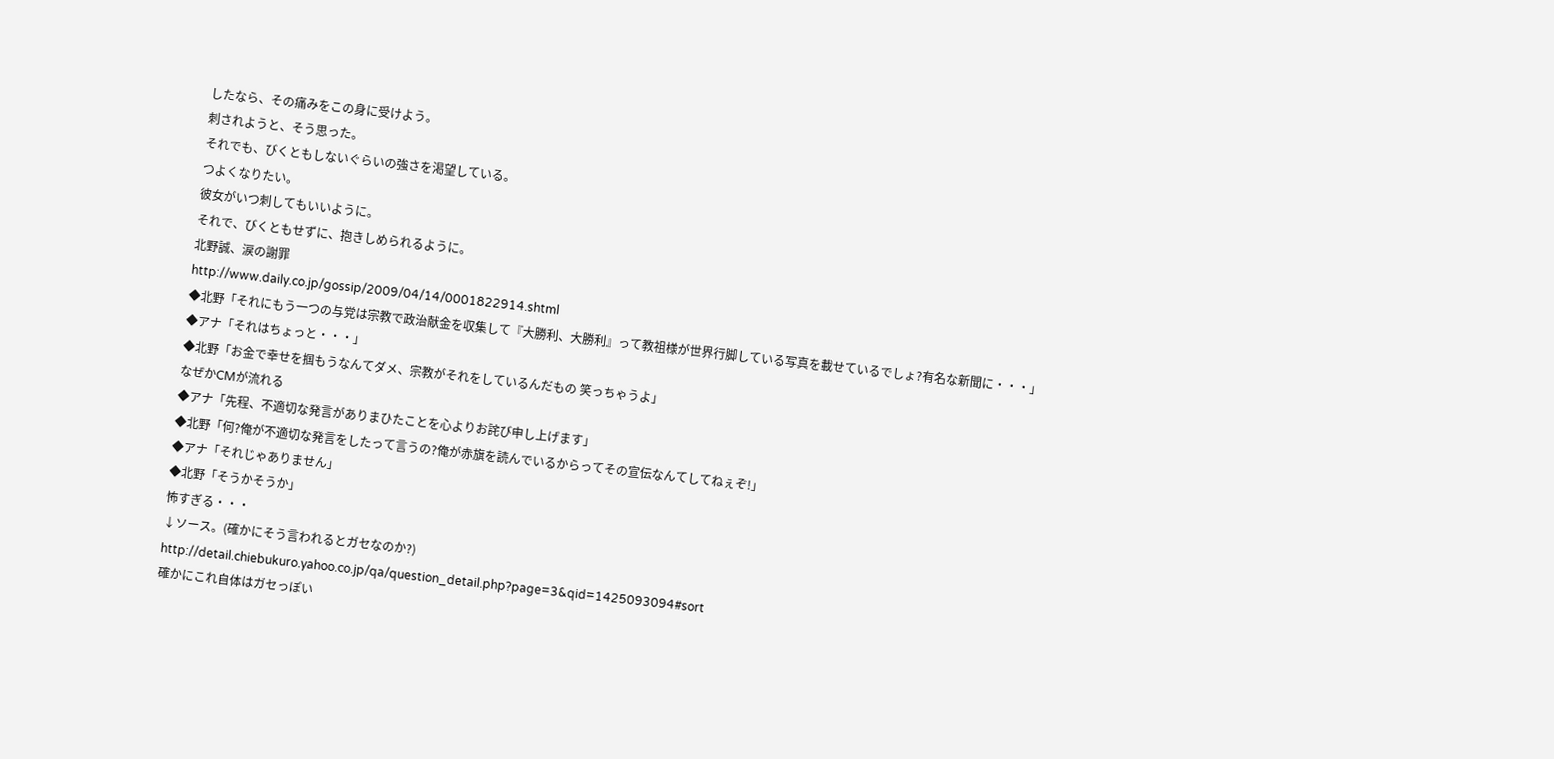したなら、その痛みをこの身に受けよう。
刺されようと、そう思った。
それでも、びくともしないぐらいの強さを渇望している。
つよくなりたい。
彼女がいつ刺してもいいように。
それで、びくともせずに、抱きしめられるように。
北野誠、涙の謝罪
http://www.daily.co.jp/gossip/2009/04/14/0001822914.shtml
◆北野「それにもう一つの与党は宗教で政治献金を収集して『大勝利、大勝利』って教祖様が世界行脚している写真を載せているでしょ?有名な新聞に・・・」
◆アナ「それはちょっと・・・」
◆北野「お金で幸せを掴もうなんてダメ、宗教がそれをしているんだもの 笑っちゃうよ」
なぜかCMが流れる
◆アナ「先程、不適切な発言がありまひたことを心よりお詫び申し上げます」
◆北野「何?俺が不適切な発言をしたって言うの?俺が赤旗を読んでいるからってその宣伝なんてしてねぇぞ!」
◆アナ「それじゃありません」
◆北野「そうかそうか」
怖すぎる・・・
↓ソース。(確かにそう言われるとガセなのか?)
http://detail.chiebukuro.yahoo.co.jp/qa/question_detail.php?page=3&qid=1425093094#sort
確かにこれ自体はガセっぽい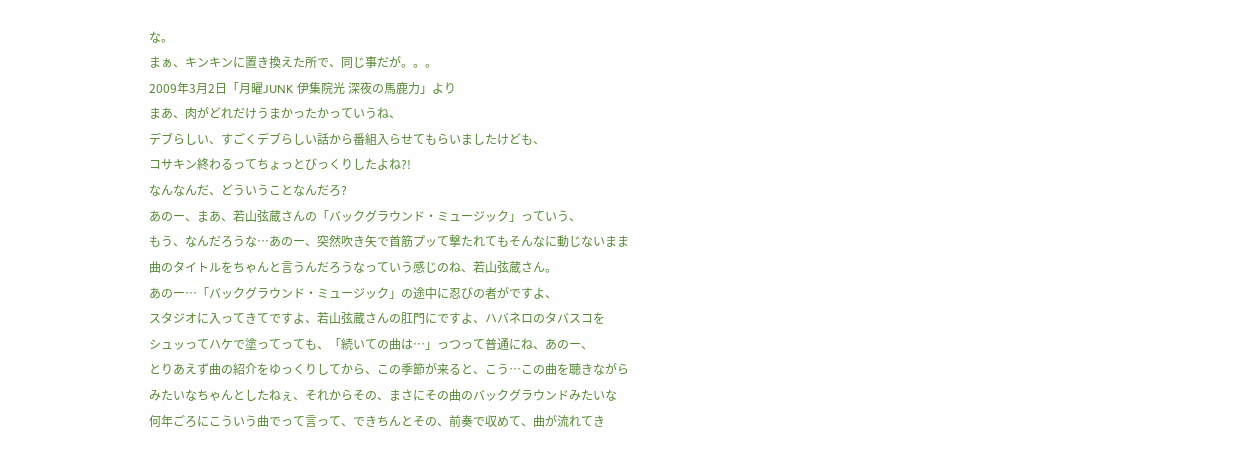な。
まぁ、キンキンに置き換えた所で、同じ事だが。。。
2009年3月2日「月曜JUNK 伊集院光 深夜の馬鹿力」より
まあ、肉がどれだけうまかったかっていうね、
デブらしい、すごくデブらしい話から番組入らせてもらいましたけども、
コサキン終わるってちょっとびっくりしたよね?!
なんなんだ、どういうことなんだろ?
あのー、まあ、若山弦蔵さんの「バックグラウンド・ミュージック」っていう、
もう、なんだろうな…あのー、突然吹き矢で首筋プッて撃たれてもそんなに動じないまま
曲のタイトルをちゃんと言うんだろうなっていう感じのね、若山弦蔵さん。
あのー…「バックグラウンド・ミュージック」の途中に忍びの者がですよ、
スタジオに入ってきてですよ、若山弦蔵さんの肛門にですよ、ハバネロのタバスコを
シュッってハケで塗ってっても、「続いての曲は…」っつって普通にね、あのー、
とりあえず曲の紹介をゆっくりしてから、この季節が来ると、こう…この曲を聴きながら
みたいなちゃんとしたねぇ、それからその、まさにその曲のバックグラウンドみたいな
何年ごろにこういう曲でって言って、できちんとその、前奏で収めて、曲が流れてき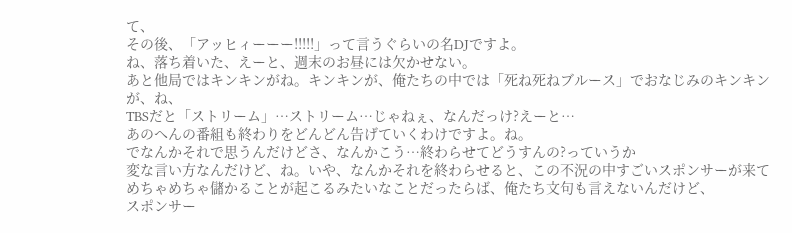て、
その後、「アッヒィーーー!!!!!」って言うぐらいの名DJですよ。
ね、落ち着いた、えーと、週末のお昼には欠かせない。
あと他局ではキンキンがね。キンキンが、俺たちの中では「死ね死ねブルース」でおなじみのキンキンが、ね、
TBSだと「ストリーム」…ストリーム…じゃねぇ、なんだっけ?えーと…
あのへんの番組も終わりをどんどん告げていくわけですよ。ね。
でなんかそれで思うんだけどさ、なんかこう…終わらせてどうすんの?っていうか
変な言い方なんだけど、ね。いや、なんかそれを終わらせると、この不況の中すごいスポンサーが来て
めちゃめちゃ儲かることが起こるみたいなことだったらば、俺たち文句も言えないんだけど、
スポンサー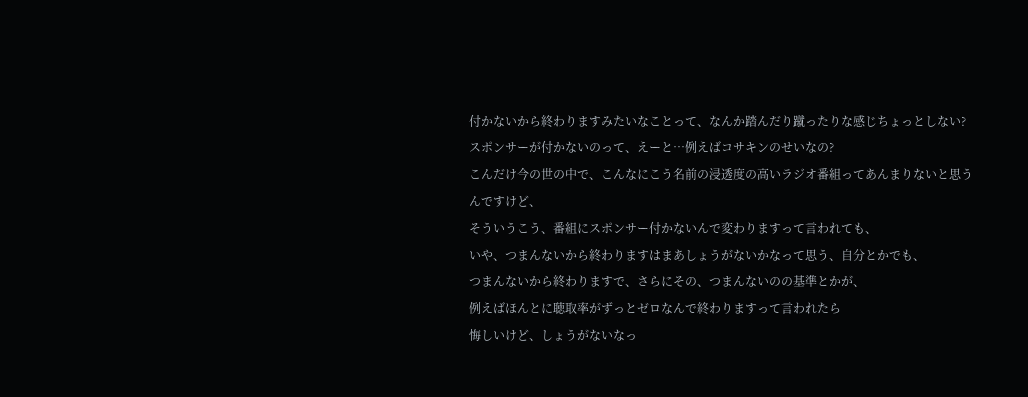付かないから終わりますみたいなことって、なんか踏んだり蹴ったりな感じちょっとしない?
スポンサーが付かないのって、えーと…例えばコサキンのせいなの?
こんだけ今の世の中で、こんなにこう名前の浸透度の高いラジオ番組ってあんまりないと思うんですけど、
そういうこう、番組にスポンサー付かないんで変わりますって言われても、
いや、つまんないから終わりますはまあしょうがないかなって思う、自分とかでも、
つまんないから終わりますで、さらにその、つまんないのの基準とかが、
例えばほんとに聴取率がずっとゼロなんで終わりますって言われたら
悔しいけど、しょうがないなっ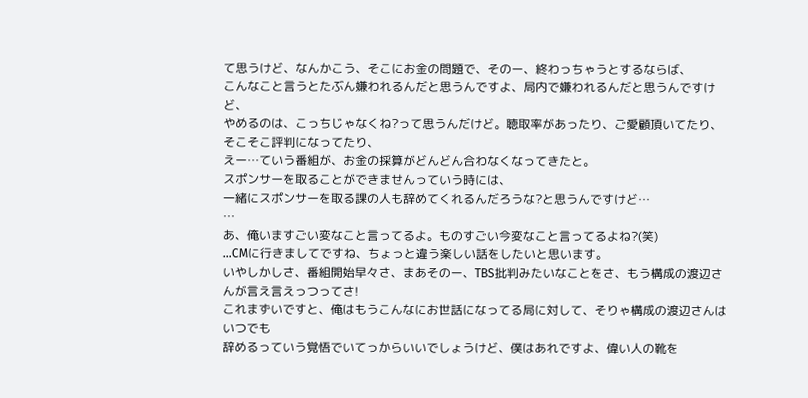て思うけど、なんかこう、そこにお金の問題で、そのー、終わっちゃうとするならば、
こんなこと言うとたぶん嫌われるんだと思うんですよ、局内で嫌われるんだと思うんですけど、
やめるのは、こっちじゃなくね?って思うんだけど。聴取率があったり、ご愛顧頂いてたり、そこそこ評判になってたり、
えー…ていう番組が、お金の採算がどんどん合わなくなってきたと。
スポンサーを取ることができませんっていう時には、
一緒にスポンサーを取る課の人も辞めてくれるんだろうな?と思うんですけど…
…
あ、俺いますごい変なこと言ってるよ。ものすごい今変なこと言ってるよね?(笑)
…CMに行きましてですね、ちょっと違う楽しい話をしたいと思います。
いやしかしさ、番組開始早々さ、まあそのー、TBS批判みたいなことをさ、もう構成の渡辺さんが言え言えっつってさ!
これまずいですと、俺はもうこんなにお世話になってる局に対して、そりゃ構成の渡辺さんはいつでも
辞めるっていう覚悟でいてっからいいでしょうけど、僕はあれですよ、偉い人の靴を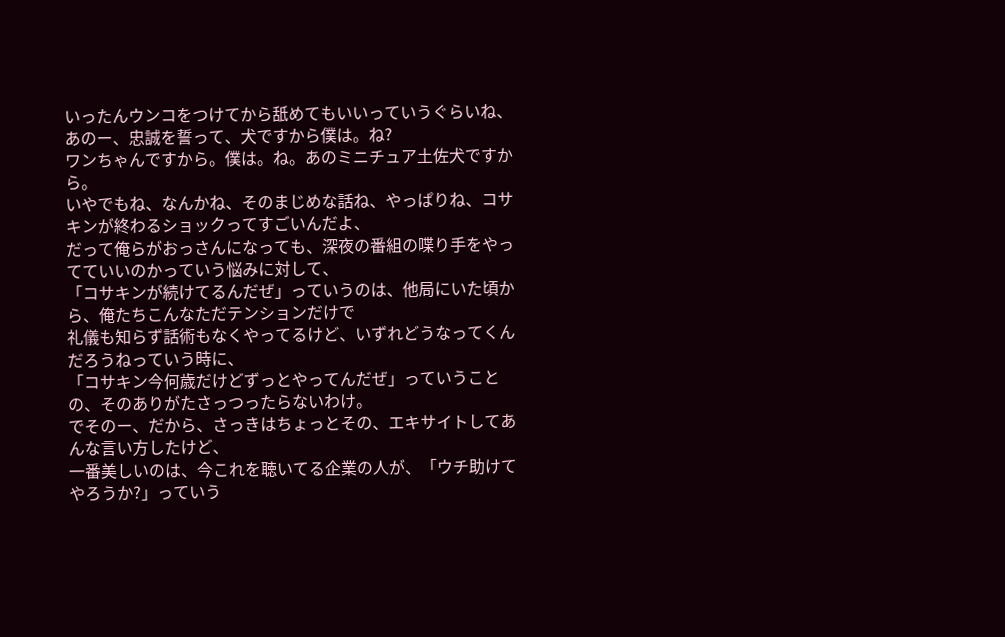いったんウンコをつけてから舐めてもいいっていうぐらいね、あのー、忠誠を誓って、犬ですから僕は。ね?
ワンちゃんですから。僕は。ね。あのミニチュア土佐犬ですから。
いやでもね、なんかね、そのまじめな話ね、やっぱりね、コサキンが終わるショックってすごいんだよ、
だって俺らがおっさんになっても、深夜の番組の喋り手をやってていいのかっていう悩みに対して、
「コサキンが続けてるんだぜ」っていうのは、他局にいた頃から、俺たちこんなただテンションだけで
礼儀も知らず話術もなくやってるけど、いずれどうなってくんだろうねっていう時に、
「コサキン今何歳だけどずっとやってんだぜ」っていうことの、そのありがたさっつったらないわけ。
でそのー、だから、さっきはちょっとその、エキサイトしてあんな言い方したけど、
一番美しいのは、今これを聴いてる企業の人が、「ウチ助けてやろうか?」っていう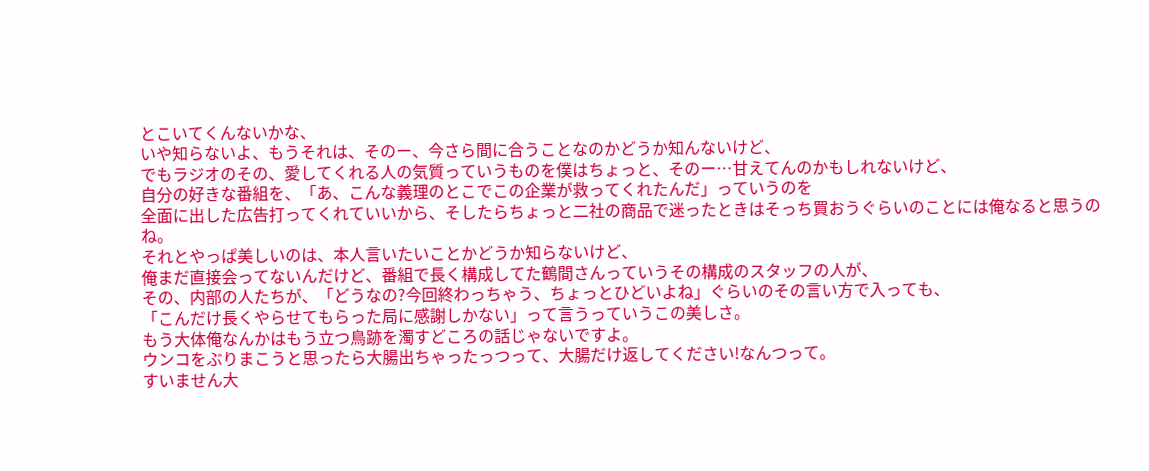とこいてくんないかな、
いや知らないよ、もうそれは、そのー、今さら間に合うことなのかどうか知んないけど、
でもラジオのその、愛してくれる人の気質っていうものを僕はちょっと、そのー…甘えてんのかもしれないけど、
自分の好きな番組を、「あ、こんな義理のとこでこの企業が救ってくれたんだ」っていうのを
全面に出した広告打ってくれていいから、そしたらちょっと二社の商品で迷ったときはそっち買おうぐらいのことには俺なると思うのね。
それとやっぱ美しいのは、本人言いたいことかどうか知らないけど、
俺まだ直接会ってないんだけど、番組で長く構成してた鶴間さんっていうその構成のスタッフの人が、
その、内部の人たちが、「どうなの?今回終わっちゃう、ちょっとひどいよね」ぐらいのその言い方で入っても、
「こんだけ長くやらせてもらった局に感謝しかない」って言うっていうこの美しさ。
もう大体俺なんかはもう立つ鳥跡を濁すどころの話じゃないですよ。
ウンコをぶりまこうと思ったら大腸出ちゃったっつって、大腸だけ返してください!なんつって。
すいません大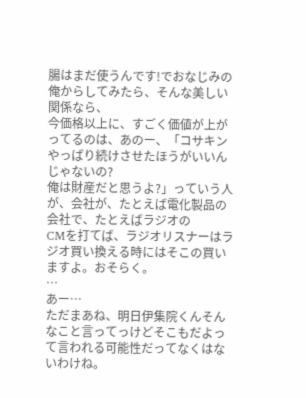腸はまだ使うんです!でおなじみの俺からしてみたら、そんな美しい関係なら、
今価格以上に、すごく価値が上がってるのは、あのー、「コサキンやっぱり続けさせたほうがいいんじゃないの?
俺は財産だと思うよ?」っていう人が、会社が、たとえば電化製品の会社で、たとえばラジオの
CMを打てば、ラジオリスナーはラジオ買い換える時にはそこの買いますよ。おそらく。
…
あー…
ただまあね、明日伊集院くんそんなこと言ってっけどそこもだよって言われる可能性だってなくはないわけね。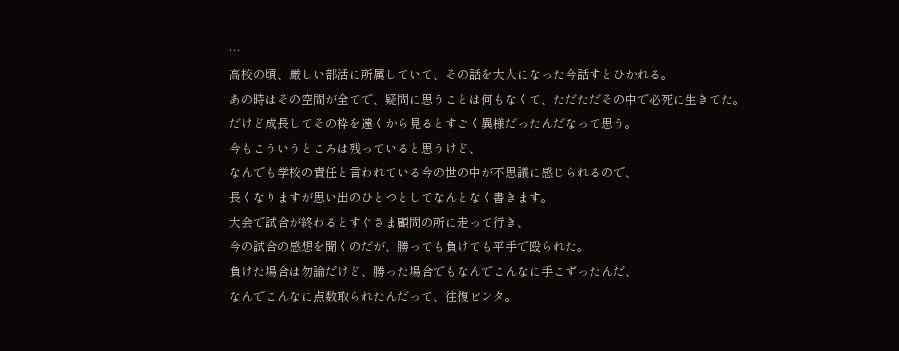…
高校の頃、厳しい部活に所属していて、その話を大人になった今話すとひかれる。
あの時はその空間が全てで、疑問に思うことは何もなくて、ただただその中で必死に生きてた。
だけど成長してその枠を遠くから見るとすごく異様だったんだなって思う。
今もこういうところは残っていると思うけど、
なんでも学校の責任と言われている今の世の中が不思議に感じられるので、
長くなりますが思い出のひとつとしてなんとなく書きます。
大会で試合が終わるとすぐさま顧問の所に走って行き、
今の試合の感想を聞くのだが、勝っても負けても平手で殴られた。
負けた場合は勿論だけど、勝った場合でもなんでこんなに手こずったんだ、
なんでこんなに点数取られたんだって、往復ビンタ。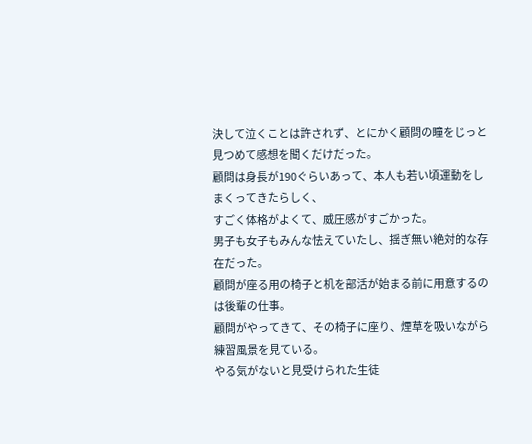決して泣くことは許されず、とにかく顧問の瞳をじっと見つめて感想を聞くだけだった。
顧問は身長が190ぐらいあって、本人も若い頃運動をしまくってきたらしく、
すごく体格がよくて、威圧感がすごかった。
男子も女子もみんな怯えていたし、揺ぎ無い絶対的な存在だった。
顧問が座る用の椅子と机を部活が始まる前に用意するのは後輩の仕事。
顧問がやってきて、その椅子に座り、煙草を吸いながら練習風景を見ている。
やる気がないと見受けられた生徒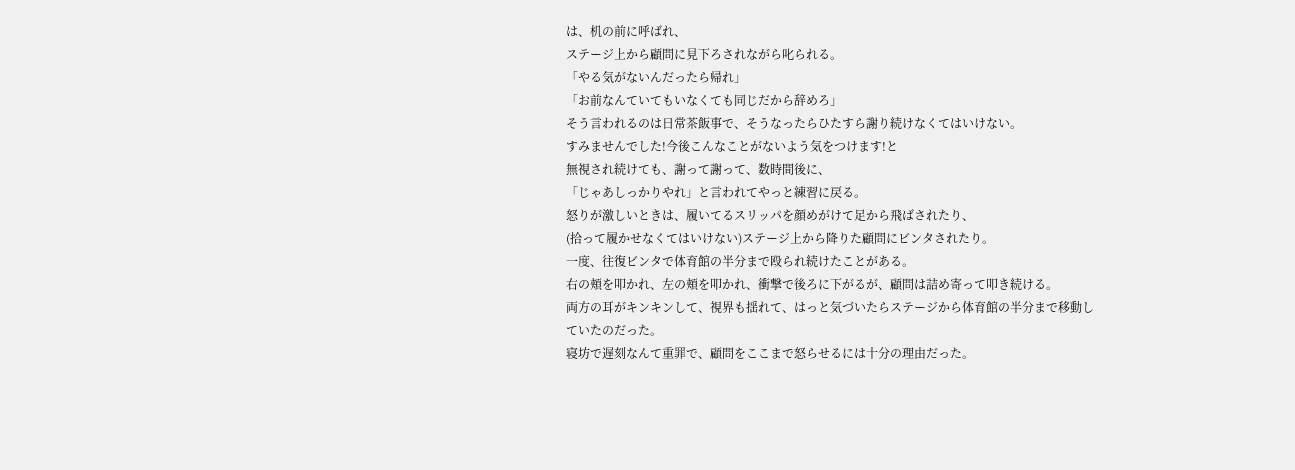は、机の前に呼ばれ、
ステージ上から顧問に見下ろされながら叱られる。
「やる気がないんだったら帰れ」
「お前なんていてもいなくても同じだから辞めろ」
そう言われるのは日常茶飯事で、そうなったらひたすら謝り続けなくてはいけない。
すみませんでした!今後こんなことがないよう気をつけます!と
無視され続けても、謝って謝って、数時間後に、
「じゃあしっかりやれ」と言われてやっと練習に戻る。
怒りが激しいときは、履いてるスリッパを顔めがけて足から飛ばされたり、
(拾って履かせなくてはいけない)ステージ上から降りた顧問にビンタされたり。
一度、往復ビンタで体育館の半分まで殴られ続けたことがある。
右の頬を叩かれ、左の頬を叩かれ、衝撃で後ろに下がるが、顧問は詰め寄って叩き続ける。
両方の耳がキンキンして、視界も揺れて、はっと気づいたらステージから体育館の半分まで移動し
ていたのだった。
寝坊で遅刻なんて重罪で、顧問をここまで怒らせるには十分の理由だった。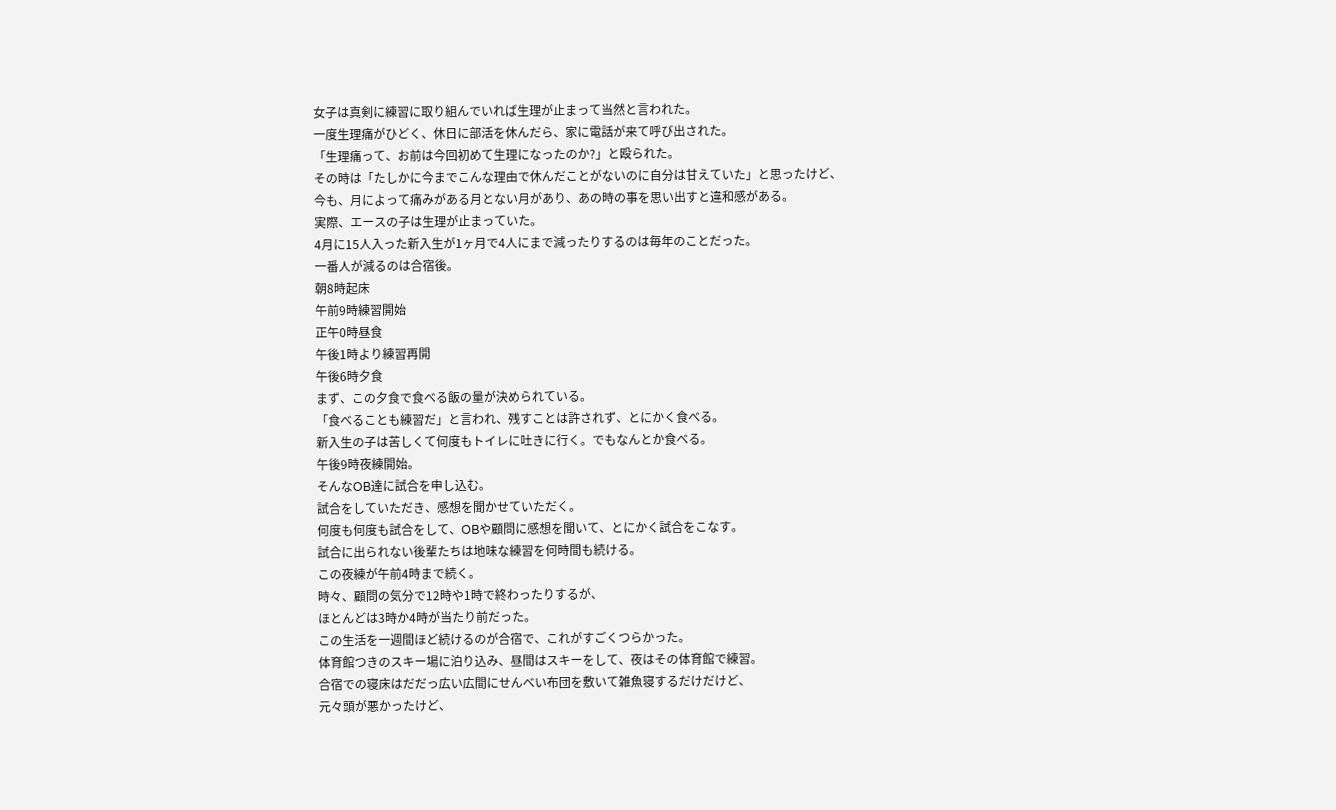女子は真剣に練習に取り組んでいれば生理が止まって当然と言われた。
一度生理痛がひどく、休日に部活を休んだら、家に電話が来て呼び出された。
「生理痛って、お前は今回初めて生理になったのか?」と殴られた。
その時は「たしかに今までこんな理由で休んだことがないのに自分は甘えていた」と思ったけど、
今も、月によって痛みがある月とない月があり、あの時の事を思い出すと違和感がある。
実際、エースの子は生理が止まっていた。
4月に15人入った新入生が1ヶ月で4人にまで減ったりするのは毎年のことだった。
一番人が減るのは合宿後。
朝8時起床
午前9時練習開始
正午0時昼食
午後1時より練習再開
午後6時夕食
まず、この夕食で食べる飯の量が決められている。
「食べることも練習だ」と言われ、残すことは許されず、とにかく食べる。
新入生の子は苦しくて何度もトイレに吐きに行く。でもなんとか食べる。
午後9時夜練開始。
そんなOB達に試合を申し込む。
試合をしていただき、感想を聞かせていただく。
何度も何度も試合をして、OBや顧問に感想を聞いて、とにかく試合をこなす。
試合に出られない後輩たちは地味な練習を何時間も続ける。
この夜練が午前4時まで続く。
時々、顧問の気分で12時や1時で終わったりするが、
ほとんどは3時か4時が当たり前だった。
この生活を一週間ほど続けるのが合宿で、これがすごくつらかった。
体育館つきのスキー場に泊り込み、昼間はスキーをして、夜はその体育館で練習。
合宿での寝床はだだっ広い広間にせんべい布団を敷いて雑魚寝するだけだけど、
元々頭が悪かったけど、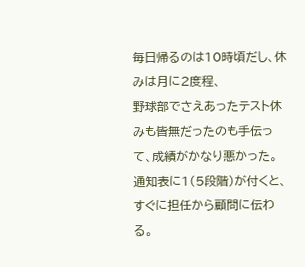毎日帰るのは10時頃だし、休みは月に2度程、
野球部でさえあったテスト休みも皆無だったのも手伝って、成績がかなり悪かった。
通知表に1(5段階)が付くと、すぐに担任から顧問に伝わる。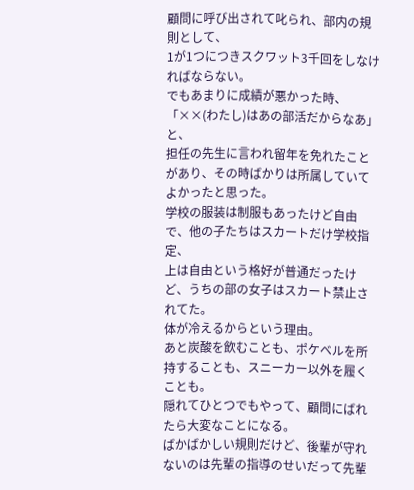顧問に呼び出されて叱られ、部内の規則として、
1が1つにつきスクワット3千回をしなければならない。
でもあまりに成績が悪かった時、「××(わたし)はあの部活だからなあ」と、
担任の先生に言われ留年を免れたことがあり、その時ばかりは所属していてよかったと思った。
学校の服装は制服もあったけど自由で、他の子たちはスカートだけ学校指定、
上は自由という格好が普通だったけど、うちの部の女子はスカート禁止されてた。
体が冷えるからという理由。
あと炭酸を飲むことも、ポケベルを所持することも、スニーカー以外を履くことも。
隠れてひとつでもやって、顧問にばれたら大変なことになる。
ばかばかしい規則だけど、後輩が守れないのは先輩の指導のせいだって先輩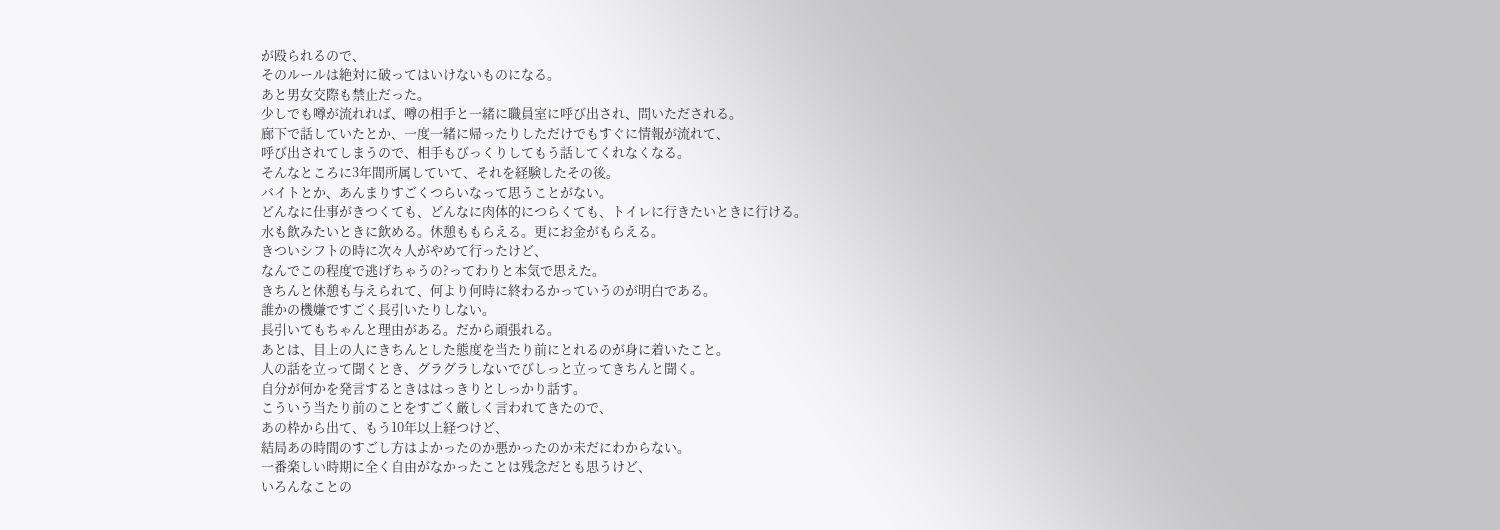が殴られるので、
そのルールは絶対に破ってはいけないものになる。
あと男女交際も禁止だった。
少しでも噂が流れれば、噂の相手と一緒に職員室に呼び出され、問いただされる。
廊下で話していたとか、一度一緒に帰ったりしただけでもすぐに情報が流れて、
呼び出されてしまうので、相手もびっくりしてもう話してくれなくなる。
そんなところに3年間所属していて、それを経験したその後。
バイトとか、あんまりすごくつらいなって思うことがない。
どんなに仕事がきつくても、どんなに肉体的につらくても、トイレに行きたいときに行ける。
水も飲みたいときに飲める。休憩ももらえる。更にお金がもらえる。
きついシフトの時に次々人がやめて行ったけど、
なんでこの程度で逃げちゃうの?ってわりと本気で思えた。
きちんと休憩も与えられて、何より何時に終わるかっていうのが明白である。
誰かの機嫌ですごく長引いたりしない。
長引いてもちゃんと理由がある。だから頑張れる。
あとは、目上の人にきちんとした態度を当たり前にとれるのが身に着いたこと。
人の話を立って聞くとき、グラグラしないでびしっと立ってきちんと聞く。
自分が何かを発言するときははっきりとしっかり話す。
こういう当たり前のことをすごく厳しく言われてきたので、
あの枠から出て、もう10年以上経つけど、
結局あの時間のすごし方はよかったのか悪かったのか未だにわからない。
一番楽しい時期に全く自由がなかったことは残念だとも思うけど、
いろんなことの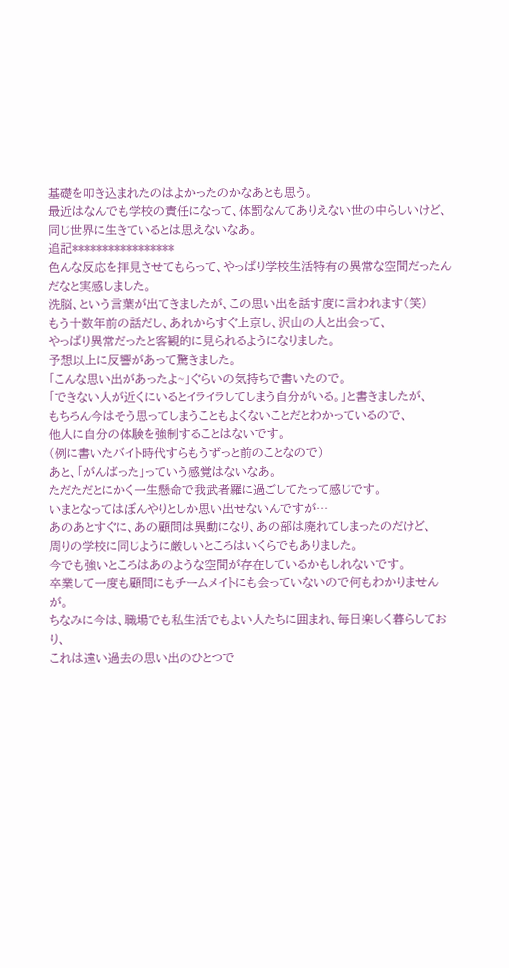基礎を叩き込まれたのはよかったのかなあとも思う。
最近はなんでも学校の責任になって、体罰なんてありえない世の中らしいけど、
同じ世界に生きているとは思えないなあ。
追記*****************
色んな反応を拝見させてもらって、やっぱり学校生活特有の異常な空間だったんだなと実感しました。
洗脳、という言葉が出てきましたが、この思い出を話す度に言われます(笑)
もう十数年前の話だし、あれからすぐ上京し、沢山の人と出会って、
やっぱり異常だったと客観的に見られるようになりました。
予想以上に反響があって驚きました。
「こんな思い出があったよ~」ぐらいの気持ちで書いたので。
「できない人が近くにいるとイライラしてしまう自分がいる。」と書きましたが、
もちろん今はそう思ってしまうこともよくないことだとわかっているので、
他人に自分の体験を強制することはないです。
(例に書いたバイト時代すらもうずっと前のことなので)
あと、「がんばった」っていう感覚はないなあ。
ただただとにかく一生懸命で我武者羅に過ごしてたって感じです。
いまとなってはぼんやりとしか思い出せないんですが…
あのあとすぐに、あの顧問は異動になり、あの部は廃れてしまったのだけど、
周りの学校に同じように厳しいところはいくらでもありました。
今でも強いところはあのような空間が存在しているかもしれないです。
卒業して一度も顧問にもチームメイトにも会っていないので何もわかりませんが。
ちなみに今は、職場でも私生活でもよい人たちに囲まれ、毎日楽しく暮らしており、
これは遠い過去の思い出のひとつで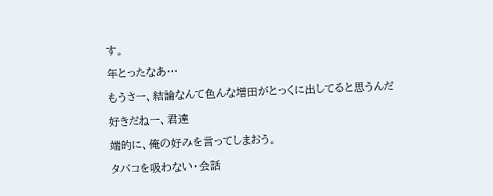す。
年とったなあ…
もうさー、結論なんて色んな増田がとっくに出してると思うんだ
好きだねー、君達
端的に、俺の好みを言ってしまおう。
タバコを吸わない・会話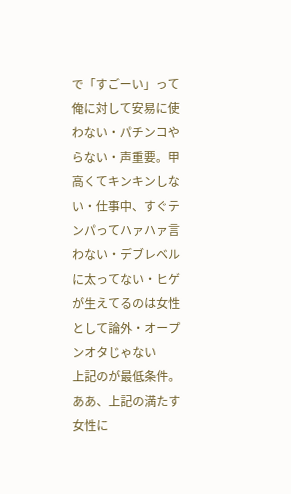で「すごーい」って俺に対して安易に使わない・パチンコやらない・声重要。甲高くてキンキンしない・仕事中、すぐテンパってハァハァ言わない・デブレベルに太ってない・ヒゲが生えてるのは女性として論外・オープンオタじゃない
上記のが最低条件。ああ、上記の満たす女性に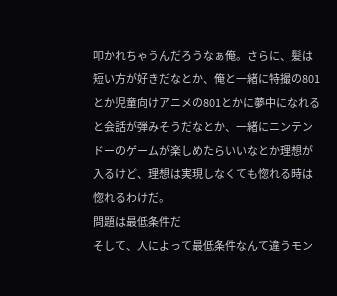叩かれちゃうんだろうなぁ俺。さらに、髪は短い方が好きだなとか、俺と一緒に特撮の801とか児童向けアニメの801とかに夢中になれると会話が弾みそうだなとか、一緒にニンテンドーのゲームが楽しめたらいいなとか理想が入るけど、理想は実現しなくても惚れる時は惚れるわけだ。
問題は最低条件だ
そして、人によって最低条件なんて違うモン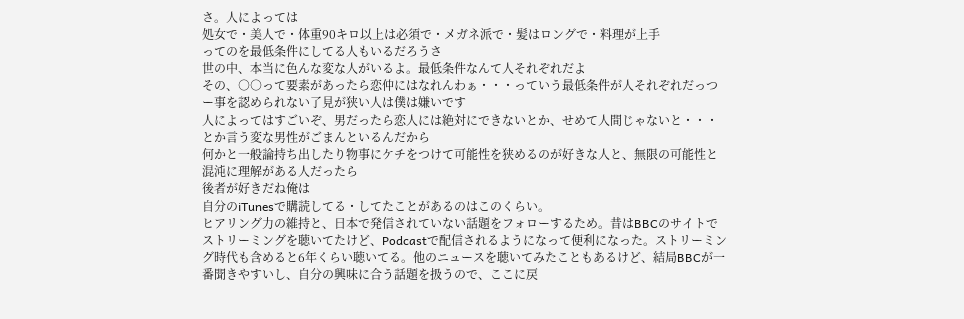さ。人によっては
処女で・美人で・体重90キロ以上は必須で・メガネ派で・髪はロングで・料理が上手
ってのを最低条件にしてる人もいるだろうさ
世の中、本当に色んな変な人がいるよ。最低条件なんて人それぞれだよ
その、○○って要素があったら恋仲にはなれんわぁ・・・っていう最低条件が人それぞれだっつー事を認められない了見が狭い人は僕は嫌いです
人によってはすごいぞ、男だったら恋人には絶対にできないとか、せめて人間じゃないと・・・とか言う変な男性がごまんといるんだから
何かと一般論持ち出したり物事にケチをつけて可能性を狭めるのが好きな人と、無限の可能性と混沌に理解がある人だったら
後者が好きだね俺は
自分のiTunesで購読してる・してたことがあるのはこのくらい。
ヒアリング力の維持と、日本で発信されていない話題をフォローするため。昔はBBCのサイトでストリーミングを聴いてたけど、Podcastで配信されるようになって便利になった。ストリーミング時代も含めると6年くらい聴いてる。他のニュースを聴いてみたこともあるけど、結局BBCが一番聞きやすいし、自分の興味に合う話題を扱うので、ここに戻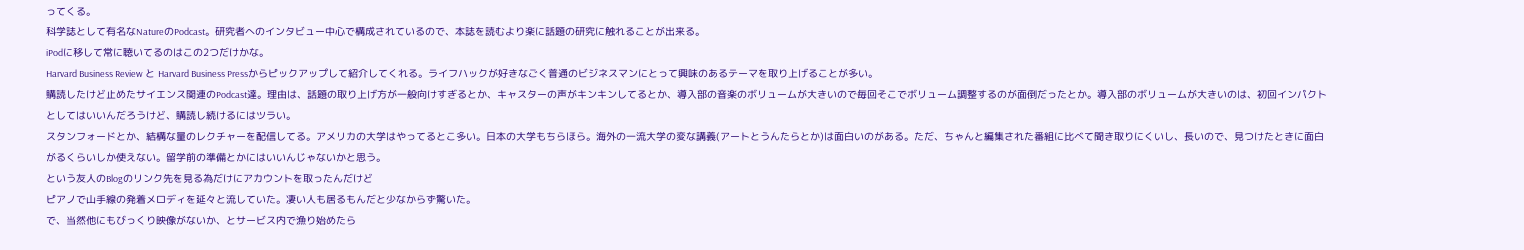ってくる。
科学誌として有名なNatureのPodcast。研究者へのインタビュー中心で構成されているので、本誌を読むより楽に話題の研究に触れることが出来る。
iPodに移して常に聴いてるのはこの2つだけかな。
Harvard Business Review と Harvard Business Pressからピックアップして紹介してくれる。ライフハックが好きなごく普通のビジネスマンにとって興味のあるテーマを取り上げることが多い。
購読したけど止めたサイエンス関連のPodcast達。理由は、話題の取り上げ方が一般向けすぎるとか、キャスターの声がキンキンしてるとか、導入部の音楽のボリュームが大きいので毎回そこでボリューム調整するのが面倒だったとか。導入部のボリュームが大きいのは、初回インパクトとしてはいいんだろうけど、購読し続けるにはツラい。
スタンフォードとか、結構な量のレクチャーを配信してる。アメリカの大学はやってるとこ多い。日本の大学もちらほら。海外の一流大学の変な講義(アートとうんたらとか)は面白いのがある。ただ、ちゃんと編集された番組に比べて聞き取りにくいし、長いので、見つけたときに面白がるくらいしか使えない。留学前の準備とかにはいいんじゃないかと思う。
という友人のBlogのリンク先を見る為だけにアカウントを取ったんだけど
ピアノで山手線の発着メロディを延々と流していた。凄い人も居るもんだと少なからず驚いた。
で、当然他にもびっくり映像がないか、とサービス内で漁り始めたら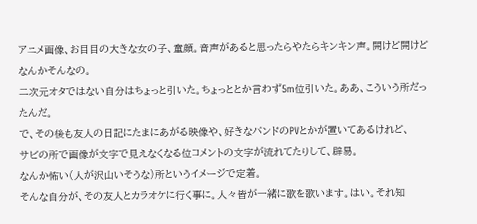アニメ画像、お目目の大きな女の子、童顔。音声があると思ったらやたらキンキン声。開けど開けどなんかそんなの。
二次元オタではない自分はちょっと引いた。ちょっととか言わず5m位引いた。ああ、こういう所だったんだ。
で、その後も友人の日記にたまにあがる映像や、好きなバンドのPVとかが置いてあるけれど、
サビの所で画像が文字で見えなくなる位コメントの文字が流れてたりして、辟易。
なんか怖い(人が沢山いそうな)所というイメージで定着。
そんな自分が、その友人とカラオケに行く事に。人々皆が一緒に歌を歌います。はい。それ知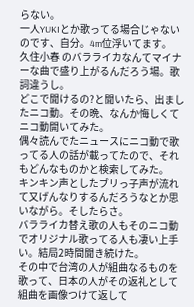らない。
一人YUKIとか歌ってる場合じゃないのです、自分。4m位浮いてます。
久住小春 のバラライカなんてマイナーな曲で盛り上がるんだろう場。歌詞違うし。
どこで聞けるの?と聞いたら、出ましたニコ動。その晩、なんか悔しくてニコ動開いてみた。
偶々読んでたニュースにニコ動で歌ってる人の話が載ってたので、それもどんなものかと検索してみた。
キンキン声としたブリっ子声が流れて又げんなりするんだろうなとか思いながら。そしたらさ。
バラライカ替え歌の人もそのニコ動でオリジナル歌ってる人も凄い上手い。結局2時間聞き続けた。
その中で台湾の人が組曲なるものを歌って、日本の人がその返礼として組曲を画像つけて返して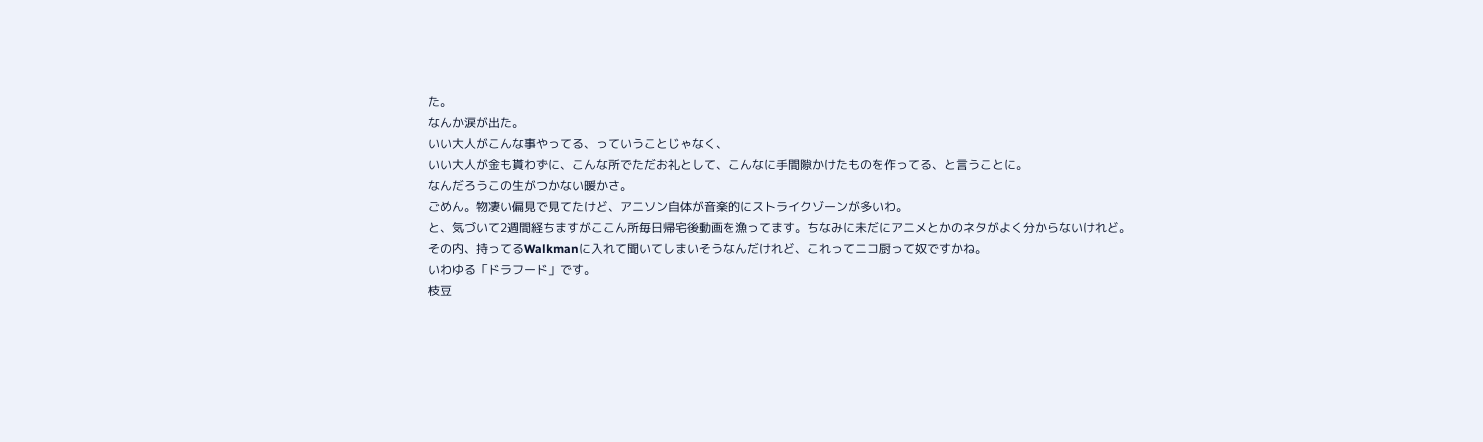た。
なんか涙が出た。
いい大人がこんな事やってる、っていうことじゃなく、
いい大人が金も貰わずに、こんな所でただお礼として、こんなに手間隙かけたものを作ってる、と言うことに。
なんだろうこの生がつかない暖かさ。
ごめん。物凄い偏見で見てたけど、アニソン自体が音楽的にストライクゾーンが多いわ。
と、気づいて2週間経ちますがここん所毎日帰宅後動画を漁ってます。ちなみに未だにアニメとかのネタがよく分からないけれど。
その内、持ってるWalkmanに入れて聞いてしまいそうなんだけれど、これってニコ厨って奴ですかね。
いわゆる「ドラフード」です。
枝豆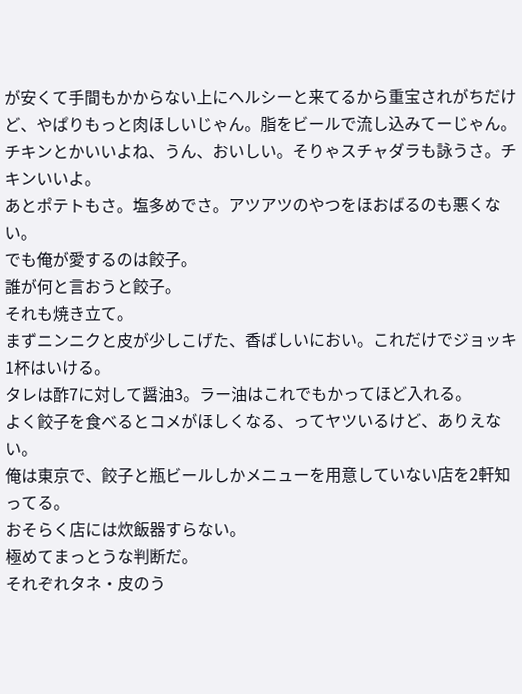が安くて手間もかからない上にヘルシーと来てるから重宝されがちだけど、やぱりもっと肉ほしいじゃん。脂をビールで流し込みてーじゃん。
チキンとかいいよね、うん、おいしい。そりゃスチャダラも詠うさ。チキンいいよ。
あとポテトもさ。塩多めでさ。アツアツのやつをほおばるのも悪くない。
でも俺が愛するのは餃子。
誰が何と言おうと餃子。
それも焼き立て。
まずニンニクと皮が少しこげた、香ばしいにおい。これだけでジョッキ1杯はいける。
タレは酢7に対して醤油3。ラー油はこれでもかってほど入れる。
よく餃子を食べるとコメがほしくなる、ってヤツいるけど、ありえない。
俺は東京で、餃子と瓶ビールしかメニューを用意していない店を2軒知ってる。
おそらく店には炊飯器すらない。
極めてまっとうな判断だ。
それぞれタネ・皮のう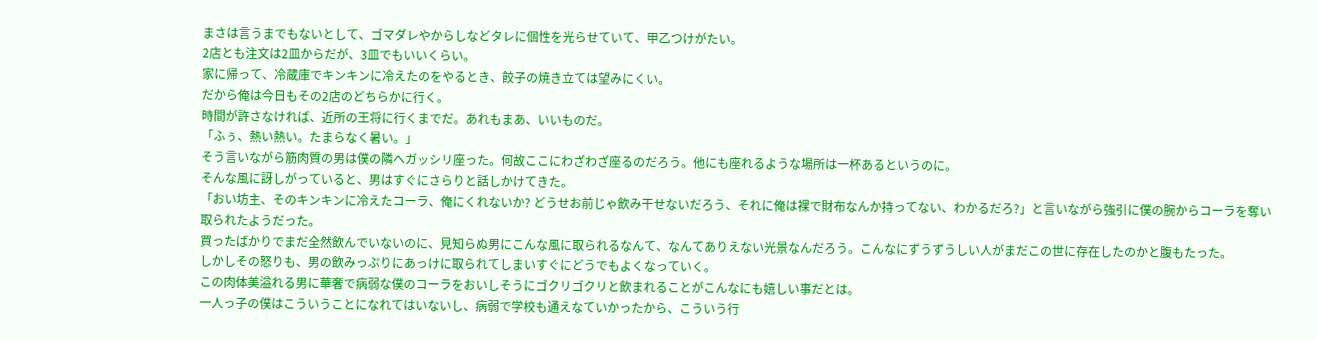まさは言うまでもないとして、ゴマダレやからしなどタレに個性を光らせていて、甲乙つけがたい。
2店とも注文は2皿からだが、3皿でもいいくらい。
家に帰って、冷蔵庫でキンキンに冷えたのをやるとき、餃子の焼き立ては望みにくい。
だから俺は今日もその2店のどちらかに行く。
時間が許さなければ、近所の王将に行くまでだ。あれもまあ、いいものだ。
「ふぅ、熱い熱い。たまらなく暑い。」
そう言いながら筋肉質の男は僕の隣へガッシリ座った。何故ここにわざわざ座るのだろう。他にも座れるような場所は一杯あるというのに。
そんな風に訝しがっていると、男はすぐにさらりと話しかけてきた。
「おい坊主、そのキンキンに冷えたコーラ、俺にくれないか? どうせお前じゃ飲み干せないだろう、それに俺は裸で財布なんか持ってない、わかるだろ?」と言いながら強引に僕の腕からコーラを奪い取られたようだった。
買ったばかりでまだ全然飲んでいないのに、見知らぬ男にこんな風に取られるなんて、なんてありえない光景なんだろう。こんなにずうずうしい人がまだこの世に存在したのかと腹もたった。
しかしその怒りも、男の飲みっぷりにあっけに取られてしまいすぐにどうでもよくなっていく。
この肉体美溢れる男に華奢で病弱な僕のコーラをおいしそうにゴクリゴクリと飲まれることがこんなにも嬉しい事だとは。
一人っ子の僕はこういうことになれてはいないし、病弱で学校も通えなていかったから、こういう行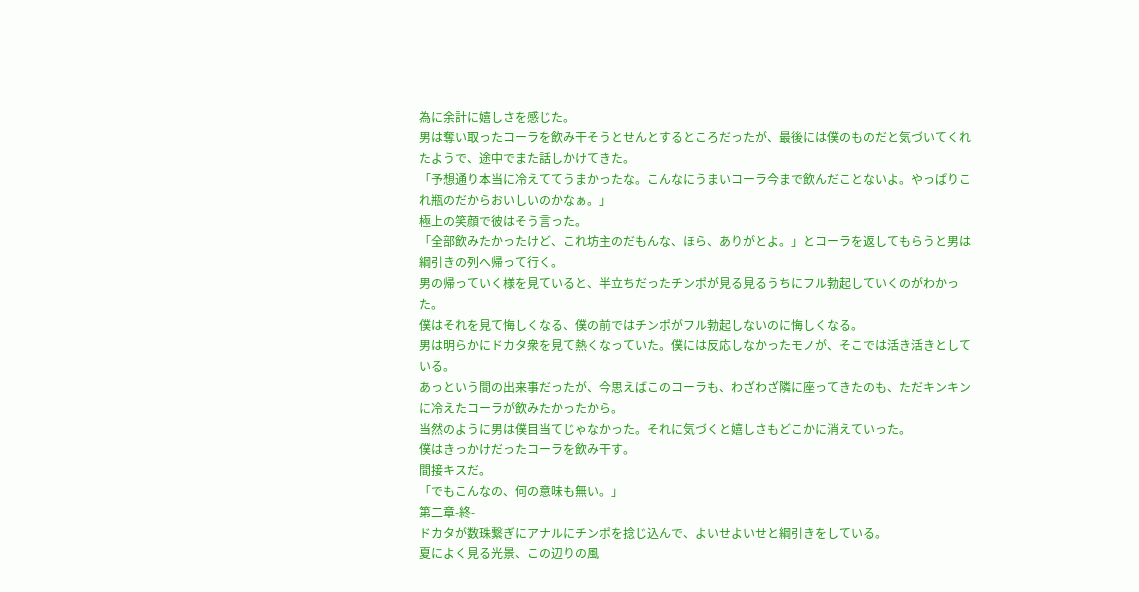為に余計に嬉しさを感じた。
男は奪い取ったコーラを飲み干そうとせんとするところだったが、最後には僕のものだと気づいてくれたようで、途中でまた話しかけてきた。
「予想通り本当に冷えててうまかったな。こんなにうまいコーラ今まで飲んだことないよ。やっぱりこれ瓶のだからおいしいのかなぁ。」
極上の笑顔で彼はそう言った。
「全部飲みたかったけど、これ坊主のだもんな、ほら、ありがとよ。」とコーラを返してもらうと男は綱引きの列へ帰って行く。
男の帰っていく様を見ていると、半立ちだったチンポが見る見るうちにフル勃起していくのがわかった。
僕はそれを見て悔しくなる、僕の前ではチンポがフル勃起しないのに悔しくなる。
男は明らかにドカタ衆を見て熱くなっていた。僕には反応しなかったモノが、そこでは活き活きとしている。
あっという間の出来事だったが、今思えばこのコーラも、わざわざ隣に座ってきたのも、ただキンキンに冷えたコーラが飲みたかったから。
当然のように男は僕目当てじゃなかった。それに気づくと嬉しさもどこかに消えていった。
僕はきっかけだったコーラを飲み干す。
間接キスだ。
「でもこんなの、何の意味も無い。」
第二章-終-
ドカタが数珠繋ぎにアナルにチンポを捻じ込んで、よいせよいせと綱引きをしている。
夏によく見る光景、この辺りの風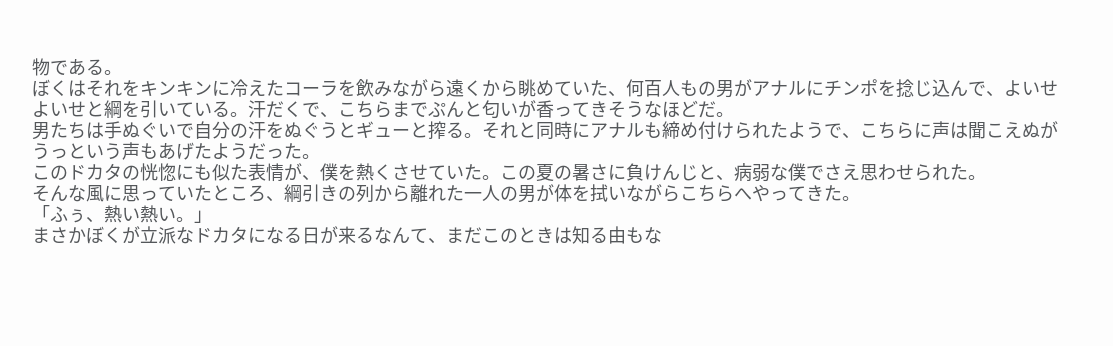物である。
ぼくはそれをキンキンに冷えたコーラを飲みながら遠くから眺めていた、何百人もの男がアナルにチンポを捻じ込んで、よいせよいせと綱を引いている。汗だくで、こちらまでぷんと匂いが香ってきそうなほどだ。
男たちは手ぬぐいで自分の汗をぬぐうとギューと搾る。それと同時にアナルも締め付けられたようで、こちらに声は聞こえぬがうっという声もあげたようだった。
このドカタの恍惚にも似た表情が、僕を熱くさせていた。この夏の暑さに負けんじと、病弱な僕でさえ思わせられた。
そんな風に思っていたところ、綱引きの列から離れた一人の男が体を拭いながらこちらへやってきた。
「ふぅ、熱い熱い。」
まさかぼくが立派なドカタになる日が来るなんて、まだこのときは知る由もな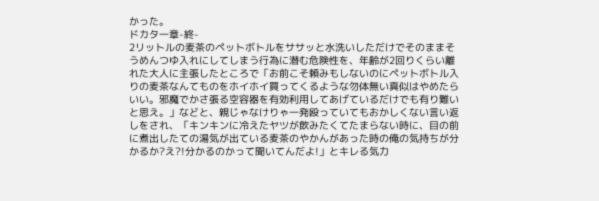かった。
ドカタ一章-終-
2リットルの麦茶のペットボトルをササッと水洗いしただけでそのままそうめんつゆ入れにしてしまう行為に潜む危険性を、年齢が2回りくらい離れた大人に主張したところで「お前こそ頼みもしないのにペットボトル入りの麦茶なんてものをホイホイ買ってくるような勿体無い真似はやめたらいい。邪魔でかさ張る空容器を有効利用してあげているだけでも有り難いと思え。」などと、親じゃなけりゃ一発殴っていてもおかしくない言い返しをされ、「キンキンに冷えたヤツが飲みたくてたまらない時に、目の前に煮出したての湯気が出ている麦茶のやかんがあった時の俺の気持ちが分かるか?え?!分かるのかって聞いてんだよ!」とキレる気力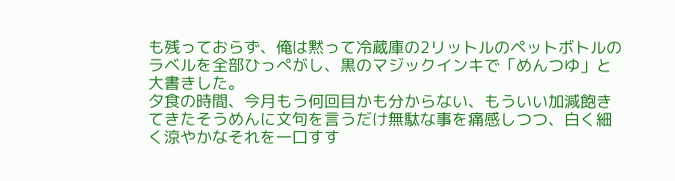も残っておらず、俺は黙って冷蔵庫の2リットルのペットボトルのラベルを全部ひっぺがし、黒のマジックインキで「めんつゆ」と大書きした。
夕食の時間、今月もう何回目かも分からない、もういい加減飽きてきたそうめんに文句を言うだけ無駄な事を痛感しつつ、白く細く涼やかなそれを一口すす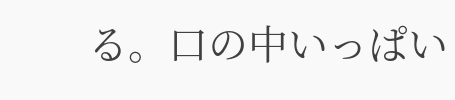る。口の中いっぱい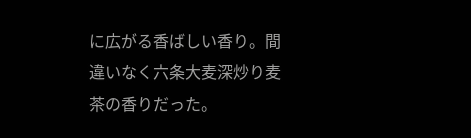に広がる香ばしい香り。間違いなく六条大麦深炒り麦茶の香りだった。